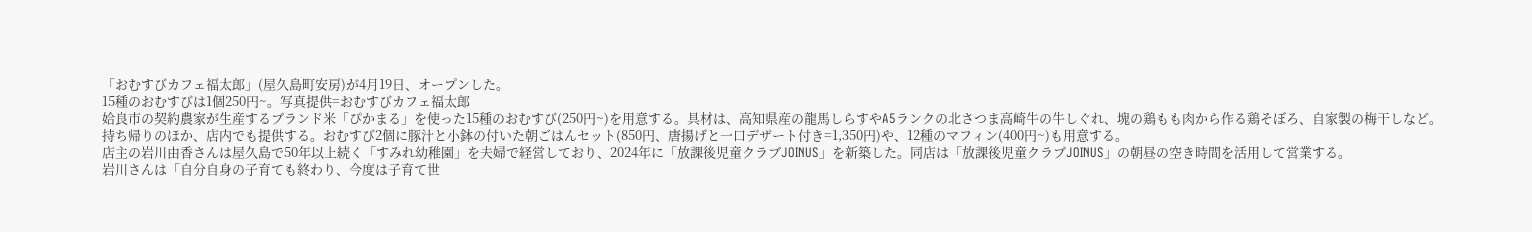「おむすびカフェ福太郎」(屋久島町安房)が4月19日、オープンした。
15種のおむすびは1個250円~。写真提供=おむすびカフェ福太郎
姶良市の契約農家が生産するブランド米「ぴかまる」を使った15種のおむすび(250円~)を用意する。具材は、高知県産の龍馬しらすやA5ランクの北さつま高崎牛の牛しぐれ、塊の鶏もも肉から作る鶏そぼろ、自家製の梅干しなど。
持ち帰りのほか、店内でも提供する。おむすび2個に豚汁と小鉢の付いた朝ごはんセット(850円、唐揚げと一口デザート付き=1,350円)や、12種のマフィン(400円~)も用意する。
店主の岩川由香さんは屋久島で50年以上続く「すみれ幼稚園」を夫婦で経営しており、2024年に「放課後児童クラブJOINUS」を新築した。同店は「放課後児童クラブJOINUS」の朝昼の空き時間を活用して営業する。
岩川さんは「自分自身の子育ても終わり、今度は子育て世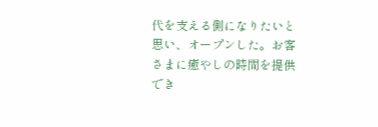代を支える側になりたいと思い、オープンした。お客さまに癒やしの時間を提供でき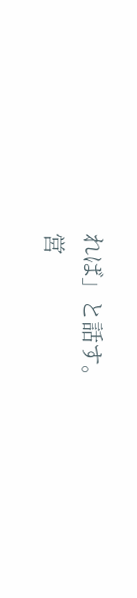れば」と話す。
営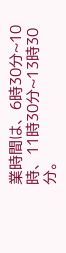業時間は、6時30分~10時、11時30分~13時30分。